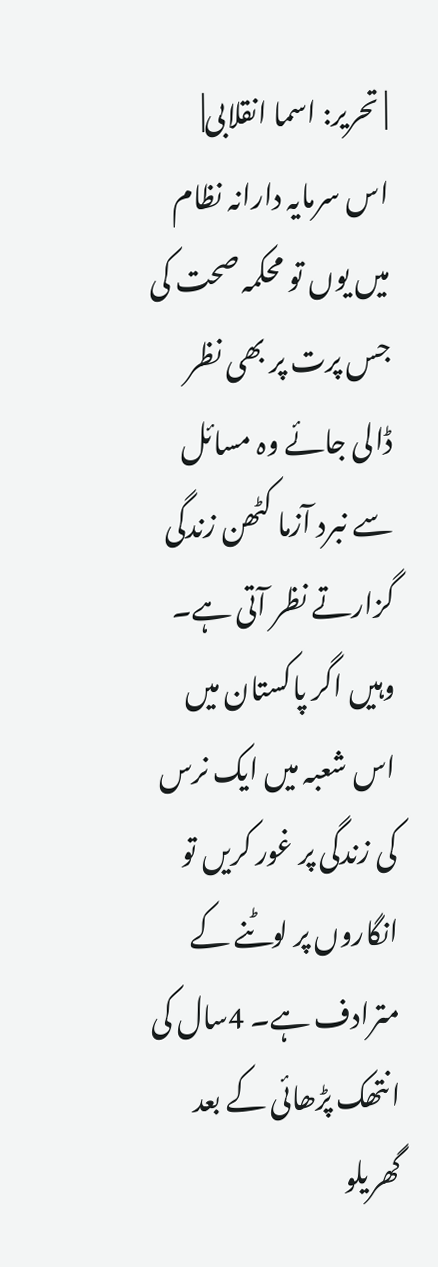| تحریر: اسما انقلابی|
اس سرمایہ دارانہ نظام میں یوں تو محکمہ صحت کی جس پرت پر بھی نظر ڈالی جائے وہ مسائل سے نبرد آزما کٹھن زندگی گزارتے نظر آتی ہے۔ وہیں اگر پاکستان میں اس شعبہ میں ایک نرس کی زندگی پر غور کریں تو انگاروں پر لوٹنے کے مترادف ہے۔ 4سال کی انتھک پڑھائی کے بعد گھریلو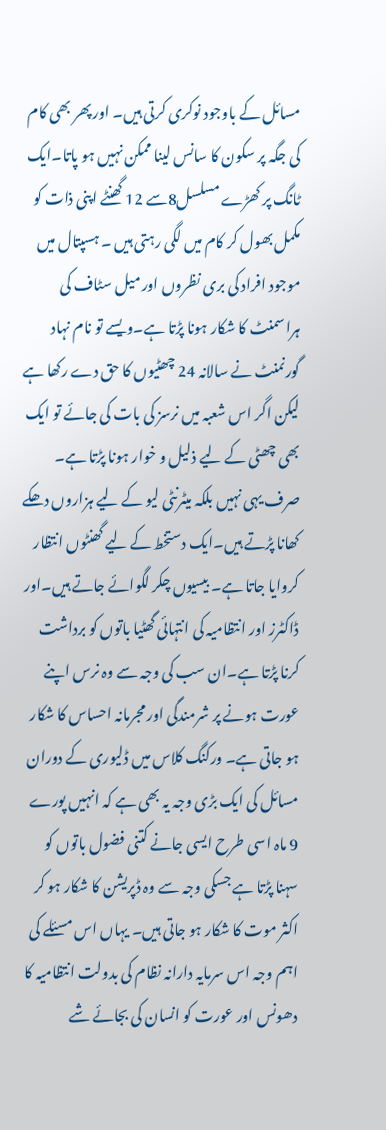مسائل کے باوجود نوکری کرتی ہیں۔ اور پھر بھی کام کی جگہ پر سکون کا سانس لینا ممکن نہیں ہو پاتا۔ایک ٹانگ پر کھڑے مسلسل8سے 12 گھنٹے اپنی ذات کو مکمل بھول کر کام میں لگی رہتی ہیں ۔ ہسپتال میں موجود افراد کی بری نظروں اور میل سٹاف کی ہراسمنٹ کا شکار ہونا پڑتا ہے۔ویسے تو نام نہاد گورنمنٹ نے سالانہ 24 چھٹیوں کا حق دے رکھا ہے لیکن اگر اس شعبہ میں نرسز کی بات کی جائے تو ایک بھی چھٹی کے لیے ذلیل و خوار ہونا پڑتا ہے۔
صرف یہی نہیں بلکہ میٹرنٹی لیو کے لیے ہزاروں دھکے کھانا پڑتے ہیں۔ایک دستخط کے لیے گھنٹوں انتظار کروایا جاتا ہے۔ بیسیوں چکر لگوائے جاتے ہیں۔اور ڈاکٹرز اور انتظامیہ کی انتہائی گھٹیا باتوں کو برداشت کرنا پڑتا ہے۔ان سب کی وجہ سے وہ نرس اپنے عورت ہونے پر شرمندگی اور مجرمانہ احساس کا شکار ہو جاتی ہے۔ ورکنگ کلاس میں ڈلیوری کے دوران مسائل کی ایک بڑی وجہ یہ بھی ہے کہ انہیں پورے 9 ماہ اسی طرح ایسی جانے کتنی فضول باتوں کو سہنا پڑتا ہے جسکی وجہ سے وہ ڈپریشن کا شکار ہو کر اکثر موت کا شکار ہو جاتی ہیں۔ یہاں اس مسئلے کی اہم وجہ اس سرمایہ دارانہ نظام کی بدولت انتظامیہ کا دھونس اور عورت کو انسان کی بجائے شے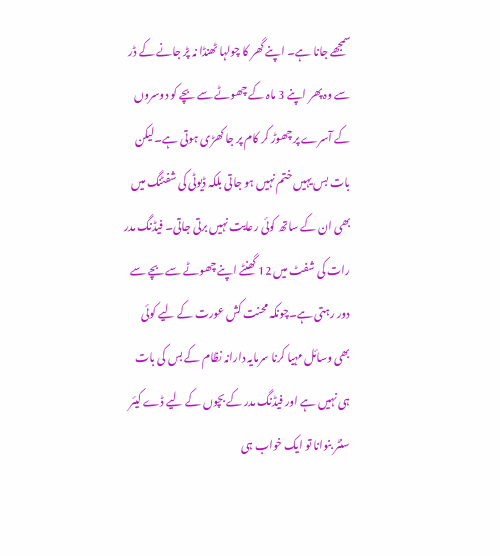سمجھے جانا ہے۔ اپنے گھر کا چولہا ٹھنڈا نہ پڑ جانے کے ڈر سے وہ پھر اپنے 3 ماہ کے چھوٹے سے بچے کو دوسروں کے آسرے پر چھوڑ کر کام پر جا کھڑی ہوتی ہے۔لیکن بات بس یہیں ختم نہیں ہو جاتی بلکہ ڈیوٹی کی شفٹنگ میں بھی ان کے ساتھ کوئی رعایت نہیں برتی جاتی۔ فیڈنگ مدر رات کی شفٹ میں 12 گھنٹے اپنے چھوٹے سے بچے سے دور رہتی ہے۔چونکہ محنت کش عورت کے لیے کوئی بھی وسائل مہیا کرنا سرمایہ دارانہ نظام کے بس کی بات ہی نہیں ہے اور فیڈنگ مدر کے بچوں کے لیے ڈے کیئر سنٹر بنوانا تو ایک خواب ہی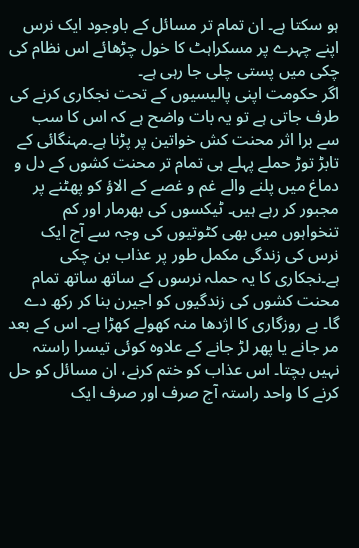ہو سکتا ہے۔ ان تمام تر مسائل کے باوجود ایک نرس اپنے چہرے پر مسکراہٹ کا خول چڑھائے اس نظام کی چکی میں پستی چلی جا رہی ہے۔
اگر حکومت اپنی پالیسیوں کے تحت نجکاری کرنے کی طرف جاتی ہے تو یہ بات واضح ہے کہ اس کا سب سے برا اثر محنت کش خواتین پر پڑنا ہے۔مہنگائی کے تابڑ توڑ حملے پہلے ہی تمام تر محنت کشوں کے دل و دماغ میں پلنے والے غم و غصے کے الاؤ کو پھٹنے پر مجبور کر رہے ہیں۔ ٹیکسوں کی بھرمار اور کم تنخواہوں میں بھی کٹوتیوں کی وجہ سے آج ایک نرس کی زندگی مکمل طور پر عذاب بن چکی ہے۔نجکاری کا یہ حملہ نرسوں کے ساتھ ساتھ تمام محنت کشوں کی زندگیوں کو اجیرن بنا کر رکھ دے گا۔ بے روزگاری کا اژدھا منہ کھولے کھڑا ہے۔ اس کے بعد مر جانے یا پھر لڑ جانے کے علاوہ کوئی تیسرا راستہ نہیں بچتا۔ اس عذاب کو ختم کرنے، ان مسائل کو حل کرنے کا واحد راستہ آج صرف اور صرف ایک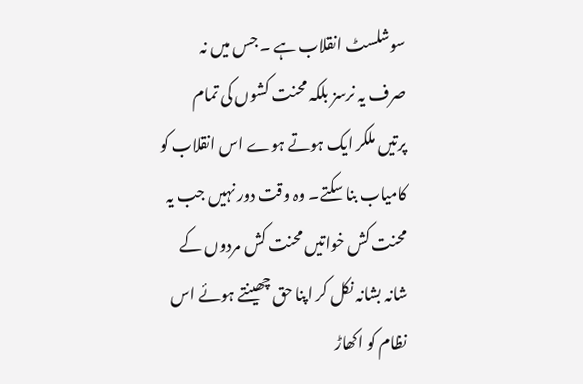سوشلسٹ انقلاب ہے ۔ جس میں نہ صرف یہ نرسز بلکہ محنت کشوں کی تمام پرتیں ملکر ایک ہوتے ہوے اس انقلاب کو کامیاب بنا سکتے۔ وہ وقت دور نہیں جب یہ محنت کش خواتیں محنت کش مردوں کے شانہ بشانہ نکل کر اپنا حق چھینتے ہوئے اس نظام کو اکھاڑ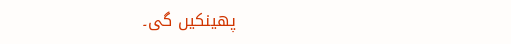پھینکیں گی۔